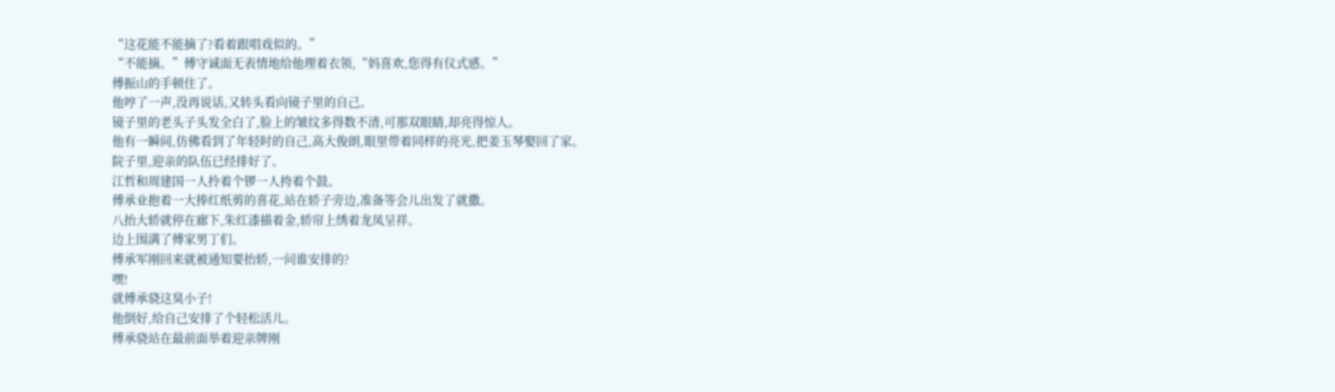“这花能不能摘了?看着跟唱戏似的。”
“不能摘。”傅守诚面无表情地给他理着衣领,“妈喜欢,您得有仪式感。”
傅振山的手顿住了。
他哼了一声,没再说话,又转头看向镜子里的自己。
镜子里的老头子头发全白了,脸上的皱纹多得数不清,可那双眼睛,却亮得惊人。
他有一瞬间,仿佛看到了年轻时的自己,高大俊朗,眼里带着同样的亮光,把姜玉琴娶回了家。
院子里,迎亲的队伍已经排好了。
江哲和周建国一人拎着个锣一人挎着个鼓。
傅承业抱着一大捧红纸剪的喜花,站在轿子旁边,准备等会儿出发了就撒。
八抬大轿就停在廊下,朱红漆描着金,轿帘上绣着龙凤呈祥。
边上围满了傅家男丁们。
傅承军刚回来就被通知要抬轿,一问谁安排的?
嘿!
就傅承骁这臭小子!
他倒好,给自己安排了个轻松活儿。
傅承骁站在最前面举着迎亲牌刚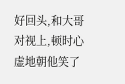好回头,和大哥对视上,顿时心虚地朝他笑了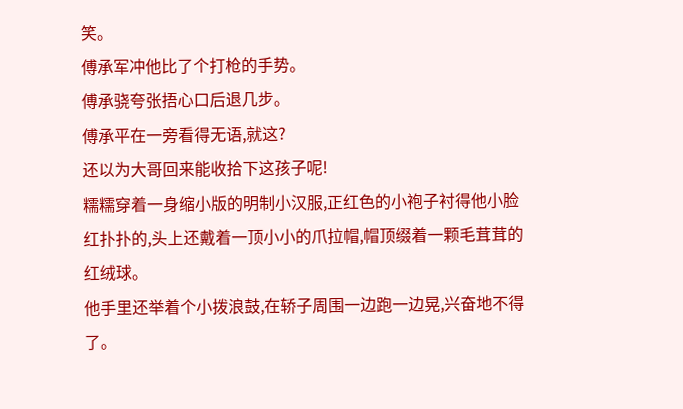笑。
傅承军冲他比了个打枪的手势。
傅承骁夸张捂心口后退几步。
傅承平在一旁看得无语,就这?
还以为大哥回来能收拾下这孩子呢!
糯糯穿着一身缩小版的明制小汉服,正红色的小袍子衬得他小脸红扑扑的,头上还戴着一顶小小的爪拉帽,帽顶缀着一颗毛茸茸的红绒球。
他手里还举着个小拨浪鼓,在轿子周围一边跑一边晃,兴奋地不得了。